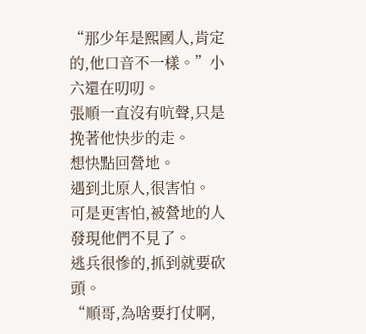“那少年是熙國人,肯定的,他口音不一樣。”小六還在叨叨。
張順一直沒有吭聲,只是挽著他快步的走。
想快點回營地。
遇到北原人,很害怕。
可是更害怕,被營地的人發現他們不見了。
逃兵很慘的,抓到就要砍頭。
“順哥,為啥要打仗啊,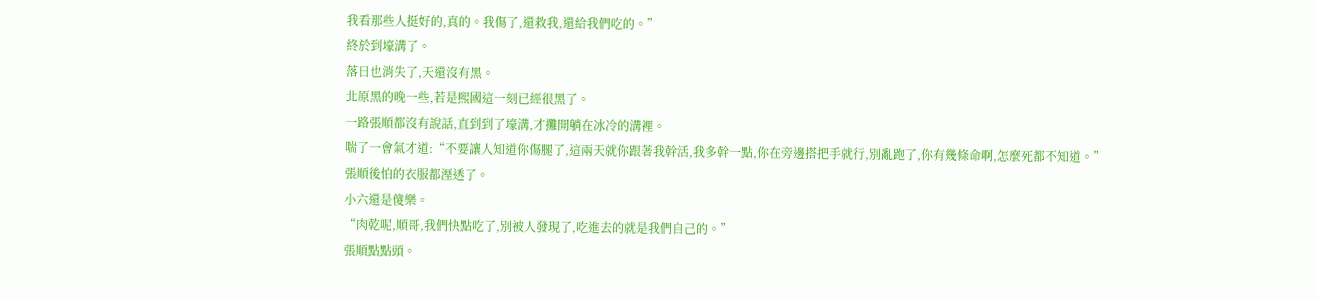我看那些人挺好的,真的。我傷了,還救我,還給我們吃的。”
終於到壕溝了。
落日也消失了,天還沒有黑。
北原黑的晚一些,若是熙國這一刻已經很黑了。
一路張順都沒有說話,直到到了壕溝,才攤開躺在冰冷的溝裡。
喘了一會氣才道:“不要讓人知道你傷腿了,這兩天就你跟著我幹活,我多幹一點,你在旁邊搭把手就行,別亂跑了,你有幾條命啊,怎麼死都不知道。”
張順後怕的衣服都溼透了。
小六還是傻樂。
“肉乾呢,順哥,我們快點吃了,別被人發現了,吃進去的就是我們自己的。”
張順點點頭。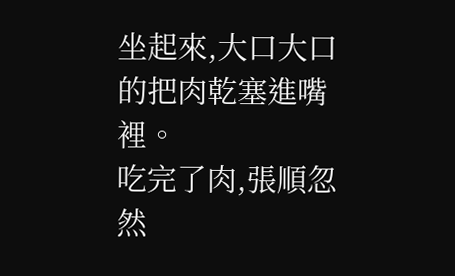坐起來,大口大口的把肉乾塞進嘴裡。
吃完了肉,張順忽然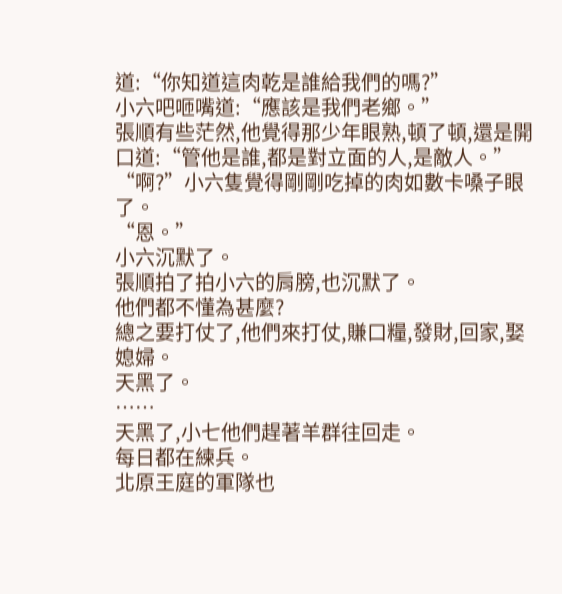道:“你知道這肉乾是誰給我們的嗎?”
小六吧咂嘴道:“應該是我們老鄉。”
張順有些茫然,他覺得那少年眼熟,頓了頓,還是開口道:“管他是誰,都是對立面的人,是敵人。”
“啊?”小六隻覺得剛剛吃掉的肉如數卡嗓子眼了。
“恩。”
小六沉默了。
張順拍了拍小六的肩膀,也沉默了。
他們都不懂為甚麼?
總之要打仗了,他們來打仗,賺口糧,發財,回家,娶媳婦。
天黑了。
……
天黑了,小七他們趕著羊群往回走。
每日都在練兵。
北原王庭的軍隊也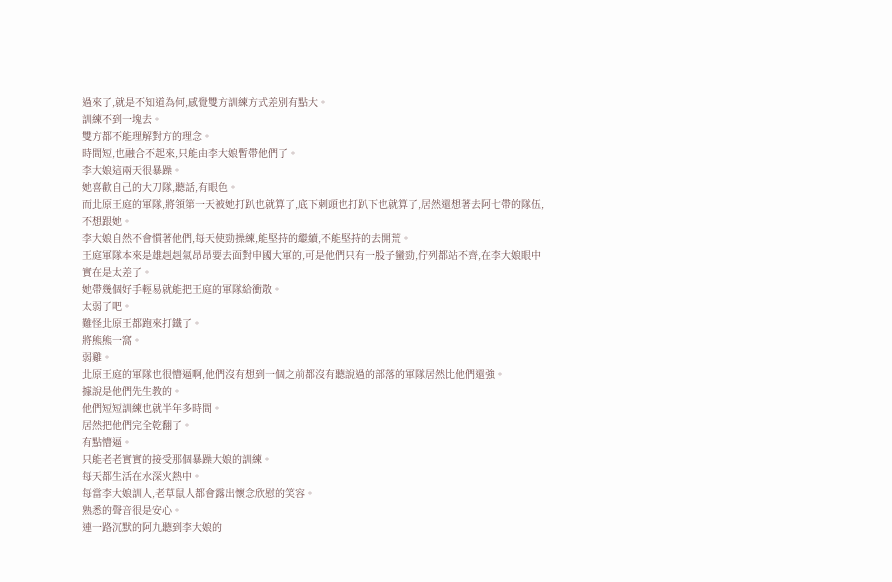過來了,就是不知道為何,感覺雙方訓練方式差別有點大。
訓練不到一塊去。
雙方都不能理解對方的理念。
時間短,也融合不起來,只能由李大娘暫帶他們了。
李大娘這兩天很暴躁。
她喜歡自己的大刀隊,聽話,有眼色。
而北原王庭的軍隊,將領第一天被她打趴也就算了,底下刺頭也打趴下也就算了,居然還想著去阿七帶的隊伍,不想跟她。
李大娘自然不會慣著他們,每天使勁操練,能堅持的繼續,不能堅持的去開荒。
王庭軍隊本來是雄赳赳氣昂昂要去面對申國大軍的,可是他們只有一股子蠻勁,佇列都站不齊,在李大娘眼中實在是太差了。
她帶幾個好手輕易就能把王庭的軍隊給衝散。
太弱了吧。
難怪北原王都跑來打鐵了。
將熊熊一窩。
弱雞。
北原王庭的軍隊也很懵逼啊,他們沒有想到一個之前都沒有聽說過的部落的軍隊居然比他們還強。
據說是他們先生教的。
他們短短訓練也就半年多時間。
居然把他們完全乾翻了。
有點懵逼。
只能老老實實的接受那個暴躁大娘的訓練。
每天都生活在水深火熱中。
每當李大娘訓人,老草鼠人都會露出懷念欣慰的笑容。
熟悉的聲音很是安心。
連一路沉默的阿九聽到李大娘的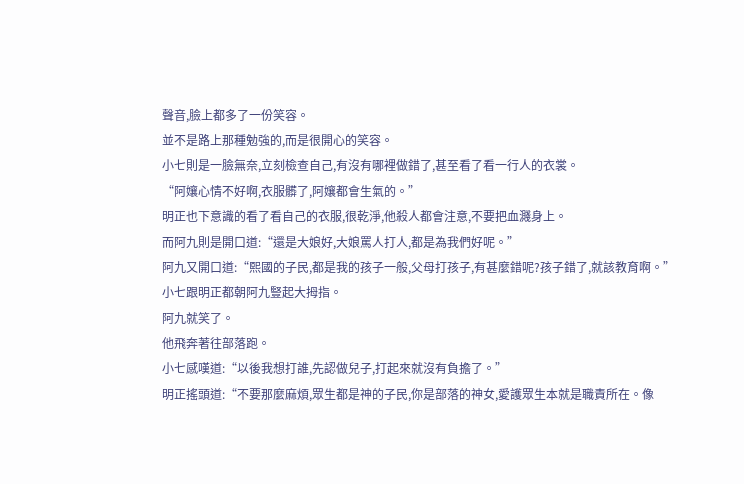聲音,臉上都多了一份笑容。
並不是路上那種勉強的,而是很開心的笑容。
小七則是一臉無奈,立刻檢查自己,有沒有哪裡做錯了,甚至看了看一行人的衣裳。
“阿孃心情不好啊,衣服髒了,阿孃都會生氣的。”
明正也下意識的看了看自己的衣服,很乾淨,他殺人都會注意,不要把血濺身上。
而阿九則是開口道:“還是大娘好,大娘罵人打人,都是為我們好呢。”
阿九又開口道:“熙國的子民,都是我的孩子一般,父母打孩子,有甚麼錯呢?孩子錯了,就該教育啊。”
小七跟明正都朝阿九豎起大拇指。
阿九就笑了。
他飛奔著往部落跑。
小七感嘆道:“以後我想打誰,先認做兒子,打起來就沒有負擔了。”
明正搖頭道:“不要那麼麻煩,眾生都是神的子民,你是部落的神女,愛護眾生本就是職責所在。像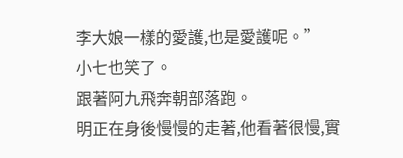李大娘一樣的愛護,也是愛護呢。”
小七也笑了。
跟著阿九飛奔朝部落跑。
明正在身後慢慢的走著,他看著很慢,實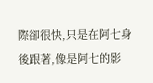際卻很快,只是在阿七身後跟著,像是阿七的影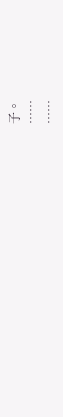子。
……
……